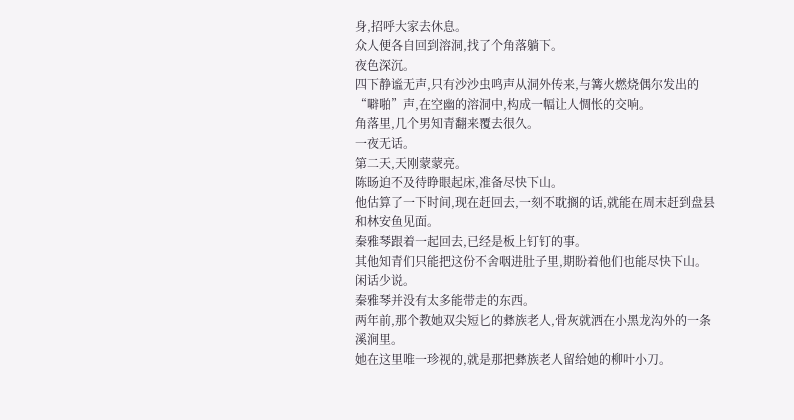身,招呼大家去休息。
众人便各自回到溶洞,找了个角落躺下。
夜色深沉。
四下静谧无声,只有沙沙虫鸣声从洞外传来,与篝火燃烧偶尔发出的“噼啪”声,在空幽的溶洞中,构成一幅让人惆怅的交响。
角落里,几个男知青翻来覆去很久。
一夜无话。
第二天,天刚蒙蒙亮。
陈旸迫不及待睁眼起床,准备尽快下山。
他估算了一下时间,现在赶回去,一刻不耽搁的话,就能在周末赶到盘县和林安鱼见面。
秦雅琴跟着一起回去,已经是板上钉钉的事。
其他知青们只能把这份不舍咽进肚子里,期盼着他们也能尽快下山。
闲话少说。
秦雅琴并没有太多能带走的东西。
两年前,那个教她双尖短匕的彝族老人,骨灰就洒在小黑龙沟外的一条溪涧里。
她在这里唯一珍视的,就是那把彝族老人留给她的柳叶小刀。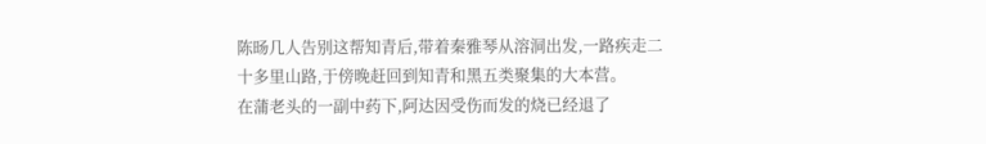陈旸几人告别这帮知青后,带着秦雅琴从溶洞出发,一路疾走二十多里山路,于傍晚赶回到知青和黑五类聚集的大本营。
在蒲老头的一副中药下,阿达因受伤而发的烧已经退了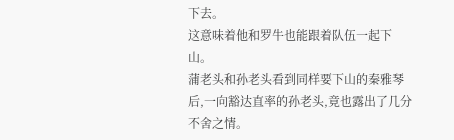下去。
这意味着他和罗牛也能跟着队伍一起下山。
蒲老头和孙老头看到同样要下山的秦雅琴后,一向豁达直率的孙老头,竟也露出了几分不舍之情。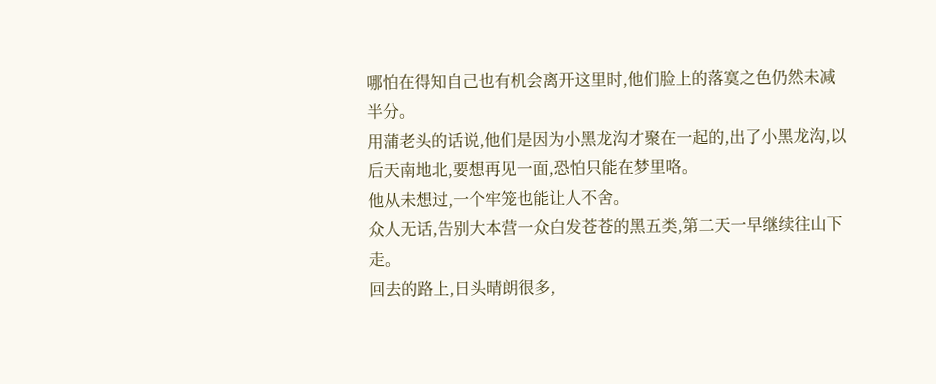哪怕在得知自己也有机会离开这里时,他们脸上的落寞之色仍然未减半分。
用蒲老头的话说,他们是因为小黑龙沟才聚在一起的,出了小黑龙沟,以后天南地北,要想再见一面,恐怕只能在梦里咯。
他从未想过,一个牢笼也能让人不舍。
众人无话,告别大本营一众白发苍苍的黑五类,第二天一早继续往山下走。
回去的路上,日头晴朗很多,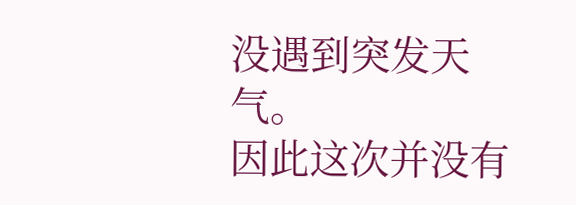没遇到突发天气。
因此这次并没有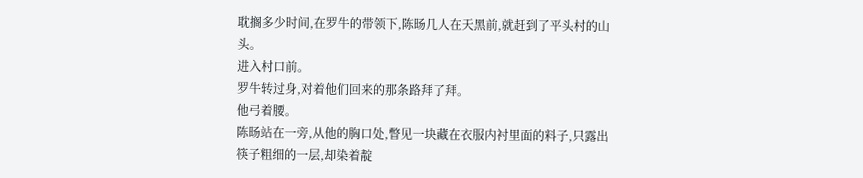耽搁多少时间,在罗牛的带领下,陈旸几人在天黑前,就赶到了平头村的山头。
进入村口前。
罗牛转过身,对着他们回来的那条路拜了拜。
他弓着腰。
陈旸站在一旁,从他的胸口处,瞥见一块藏在衣服内衬里面的料子,只露出筷子粗细的一层,却染着靛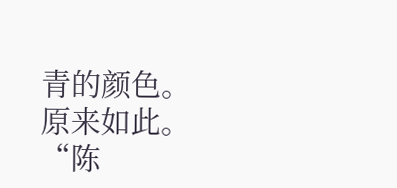青的颜色。
原来如此。
“陈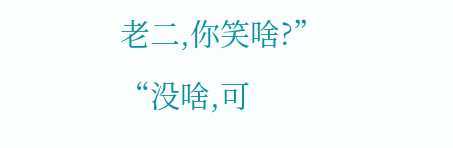老二,你笑啥?”
“没啥,可